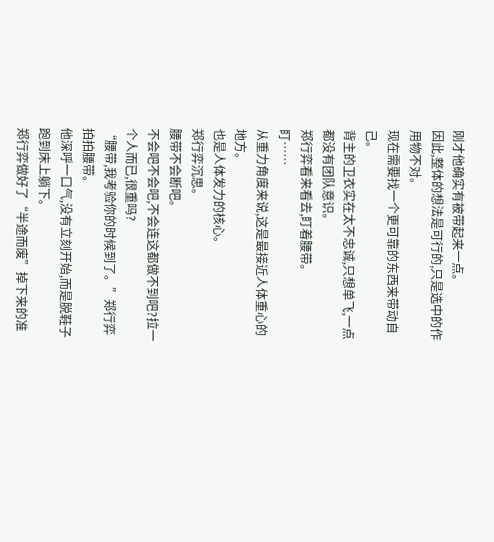刚才他确实有被带起来一点。
因此,整体的想法是可行的,只是选中的作用物不对。
现在需要找一个更可靠的东西来带动自己。
背主的卫衣实在太不忠诚,只想单飞,一点都没有团队意识。
郑行弈看来看去,盯着腰带。
盯……
从重力角度来说,这是最接近人体重心的地方。
也是人体发力的核心。
郑行弈沉思。
腰带不会断吧。
不会吧不会吧,不会连这都做不到吧?拉一个人而已,很重吗?
“腰带,我考验你的时候到了。”郑行弈拍拍腰带。
他深呼一口气,没有立刻开始,而是脱鞋子跑到床上躺下。
郑行弈做好了“半途而废”掉下来的准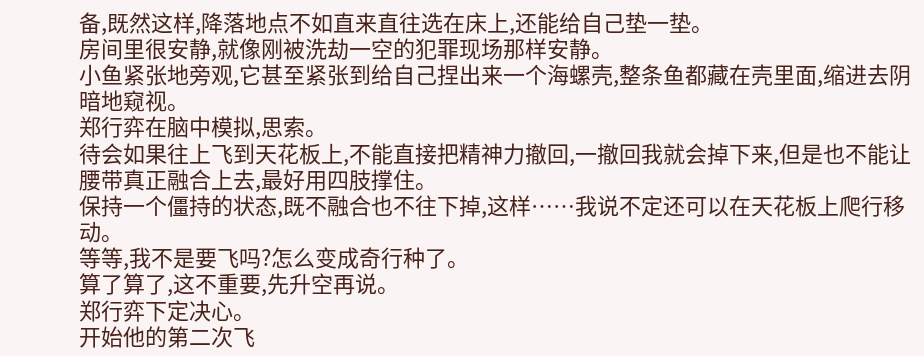备,既然这样,降落地点不如直来直往选在床上,还能给自己垫一垫。
房间里很安静,就像刚被洗劫一空的犯罪现场那样安静。
小鱼紧张地旁观,它甚至紧张到给自己捏出来一个海螺壳,整条鱼都藏在壳里面,缩进去阴暗地窥视。
郑行弈在脑中模拟,思索。
待会如果往上飞到天花板上,不能直接把精神力撤回,一撤回我就会掉下来,但是也不能让腰带真正融合上去,最好用四肢撑住。
保持一个僵持的状态,既不融合也不往下掉,这样……我说不定还可以在天花板上爬行移动。
等等,我不是要飞吗?怎么变成奇行种了。
算了算了,这不重要,先升空再说。
郑行弈下定决心。
开始他的第二次飞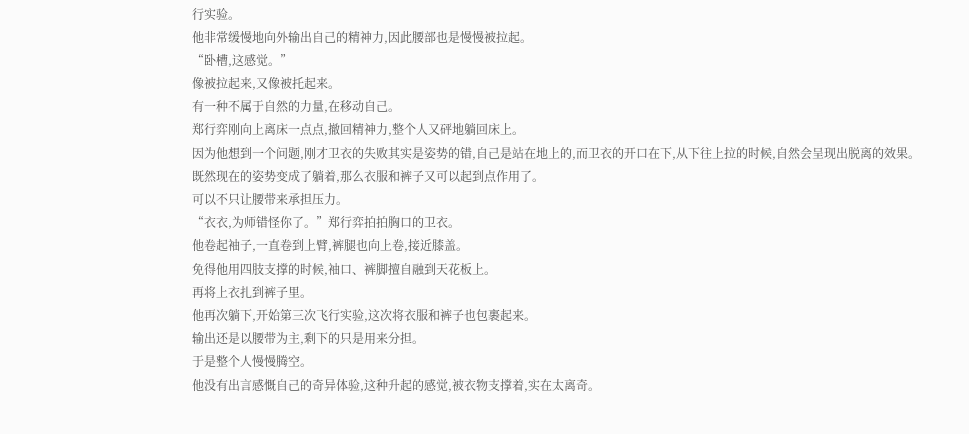行实验。
他非常缓慢地向外输出自己的精神力,因此腰部也是慢慢被拉起。
“卧槽,这感觉。”
像被拉起来,又像被托起来。
有一种不属于自然的力量,在移动自己。
郑行弈刚向上离床一点点,撤回精神力,整个人又砰地躺回床上。
因为他想到一个问题,刚才卫衣的失败其实是姿势的错,自己是站在地上的,而卫衣的开口在下,从下往上拉的时候,自然会呈现出脱离的效果。
既然现在的姿势变成了躺着,那么衣服和裤子又可以起到点作用了。
可以不只让腰带来承担压力。
“衣衣,为师错怪你了。”郑行弈拍拍胸口的卫衣。
他卷起袖子,一直卷到上臂,裤腿也向上卷,接近膝盖。
免得他用四肢支撑的时候,袖口、裤脚擅自融到天花板上。
再将上衣扎到裤子里。
他再次躺下,开始第三次飞行实验,这次将衣服和裤子也包裹起来。
输出还是以腰带为主,剩下的只是用来分担。
于是整个人慢慢腾空。
他没有出言感慨自己的奇异体验,这种升起的感觉,被衣物支撑着,实在太离奇。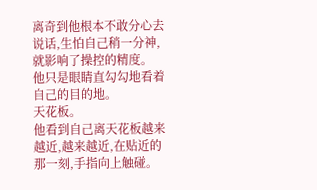离奇到他根本不敢分心去说话,生怕自己稍一分神,就影响了操控的精度。
他只是眼睛直勾勾地看着自己的目的地。
天花板。
他看到自己离天花板越来越近,越来越近,在贴近的那一刻,手指向上触碰。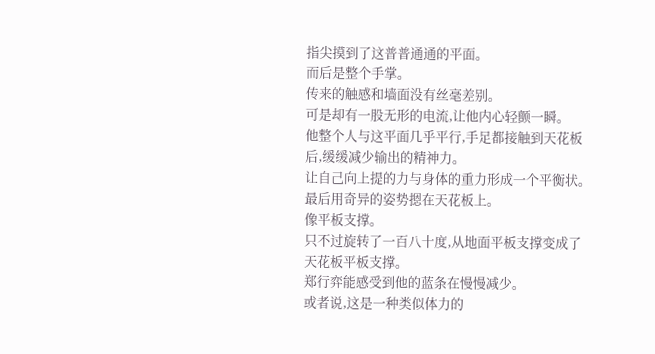指尖摸到了这普普通通的平面。
而后是整个手掌。
传来的触感和墙面没有丝毫差别。
可是却有一股无形的电流,让他内心轻颤一瞬。
他整个人与这平面几乎平行,手足都接触到天花板后,缓缓减少输出的精神力。
让自己向上提的力与身体的重力形成一个平衡状。
最后用奇异的姿势摁在天花板上。
像平板支撑。
只不过旋转了一百八十度,从地面平板支撑变成了天花板平板支撑。
郑行弈能感受到他的蓝条在慢慢减少。
或者说,这是一种类似体力的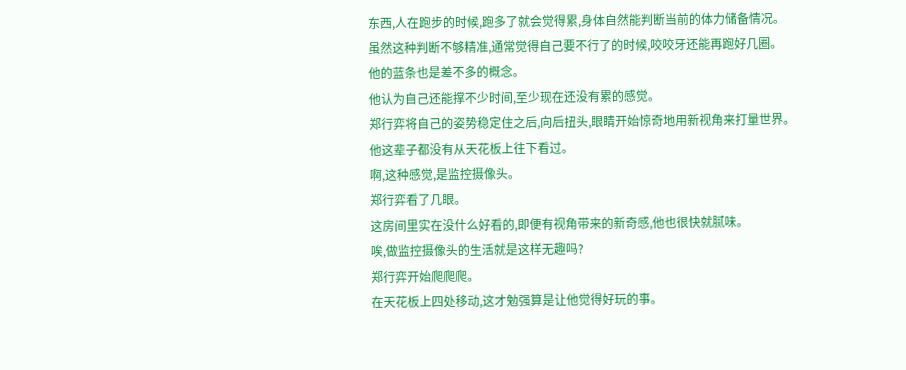东西,人在跑步的时候,跑多了就会觉得累,身体自然能判断当前的体力储备情况。
虽然这种判断不够精准,通常觉得自己要不行了的时候,咬咬牙还能再跑好几圈。
他的蓝条也是差不多的概念。
他认为自己还能撑不少时间,至少现在还没有累的感觉。
郑行弈将自己的姿势稳定住之后,向后扭头,眼睛开始惊奇地用新视角来打量世界。
他这辈子都没有从天花板上往下看过。
啊,这种感觉,是监控摄像头。
郑行弈看了几眼。
这房间里实在没什么好看的,即便有视角带来的新奇感,他也很快就腻味。
唉,做监控摄像头的生活就是这样无趣吗?
郑行弈开始爬爬爬。
在天花板上四处移动,这才勉强算是让他觉得好玩的事。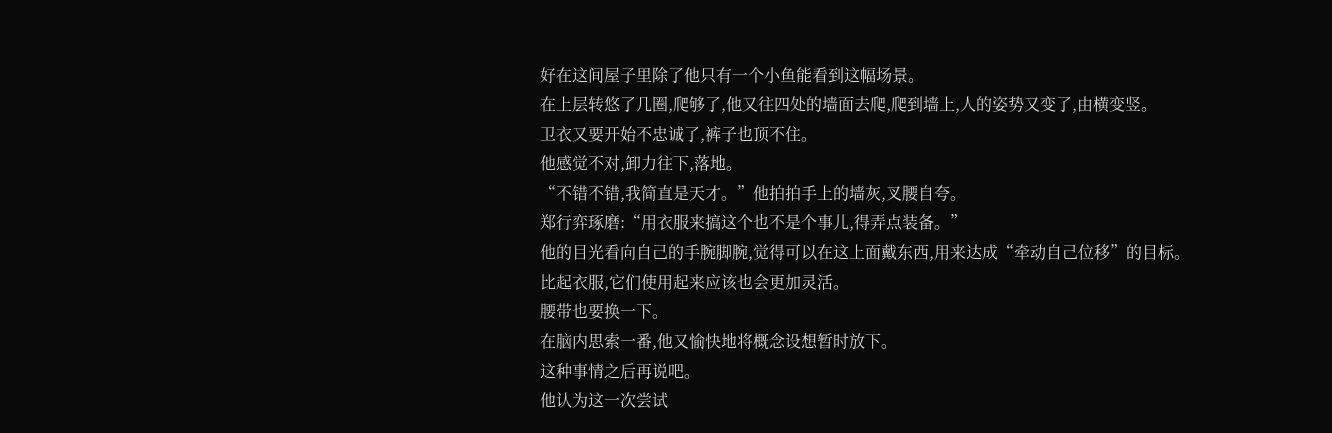好在这间屋子里除了他只有一个小鱼能看到这幅场景。
在上层转悠了几圈,爬够了,他又往四处的墙面去爬,爬到墙上,人的姿势又变了,由横变竖。
卫衣又要开始不忠诚了,裤子也顶不住。
他感觉不对,卸力往下,落地。
“不错不错,我简直是天才。”他拍拍手上的墙灰,叉腰自夸。
郑行弈琢磨:“用衣服来搞这个也不是个事儿,得弄点装备。”
他的目光看向自己的手腕脚腕,觉得可以在这上面戴东西,用来达成“牵动自己位移”的目标。
比起衣服,它们使用起来应该也会更加灵活。
腰带也要换一下。
在脑内思索一番,他又愉快地将概念设想暂时放下。
这种事情之后再说吧。
他认为这一次尝试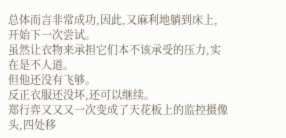总体而言非常成功,因此,又麻利地躺到床上,开始下一次尝试。
虽然让衣物来承担它们本不该承受的压力,实在是不人道。
但他还没有飞够。
反正衣服还没坏,还可以继续。
郑行弈又又又一次变成了天花板上的监控摄像头,四处移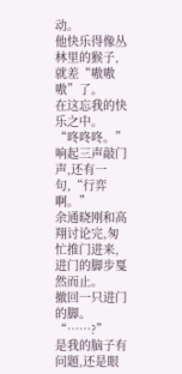动。
他快乐得像丛林里的猴子,就差“嗷嗷嗷”了。
在这忘我的快乐之中。
“咚咚咚。”响起三声敲门声,还有一句,“行弈啊。”
余通晓刚和高翔讨论完,匆忙推门进来,进门的脚步戛然而止。
撤回一只进门的脚。
“……?”
是我的脑子有问题,还是眼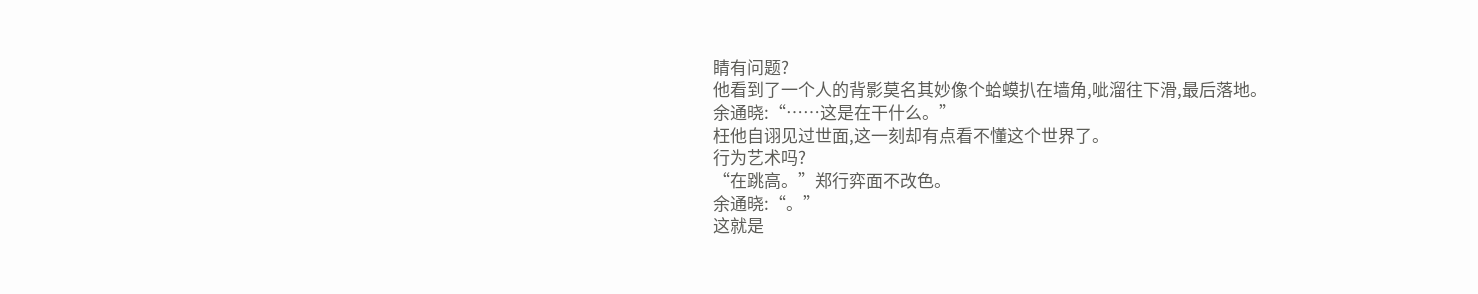睛有问题?
他看到了一个人的背影莫名其妙像个蛤蟆扒在墙角,呲溜往下滑,最后落地。
余通晓:“……这是在干什么。”
枉他自诩见过世面,这一刻却有点看不懂这个世界了。
行为艺术吗?
“在跳高。”郑行弈面不改色。
余通晓:“。”
这就是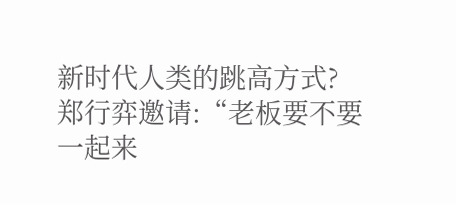新时代人类的跳高方式?
郑行弈邀请:“老板要不要一起来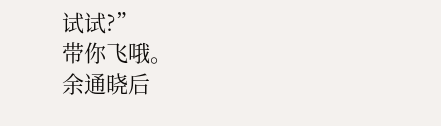试试?”
带你飞哦。
余通晓后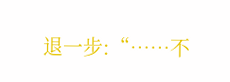退一步:“……不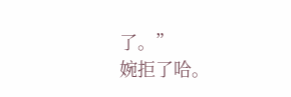了。”
婉拒了哈。